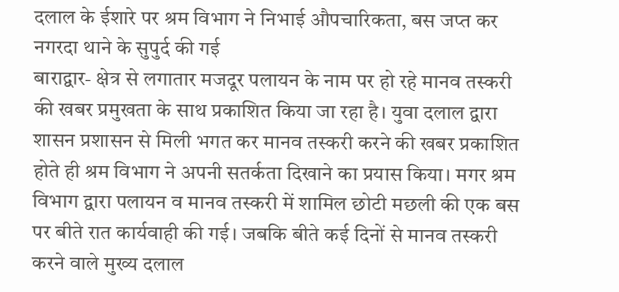दलाल के ईशारे पर श्रम विभाग ने निभाई औपचारिकता, बस जप्त कर नगरदा थाने के सुपुर्द की गई
बाराद्वार- क्षेत्र से लगातार मजदूर पलायन के नाम पर हो रहे मानव तस्करी की खबर प्रमुखता के साथ प्रकाशित किया जा रहा है। युवा दलाल द्वारा शासन प्रशासन से मिली भगत कर मानव तस्करी करने की खबर प्रकाशित होते ही श्रम विभाग ने अपनी सतर्कता दिखाने का प्रयास किया। मगर श्रम विभाग द्वारा पलायन व मानव तस्करी में शामिल छोटी मछली की एक बस पर बीते रात कार्यवाही की गई। जबकि बीते कई दिनों से मानव तस्करी करने वाले मुख्य दलाल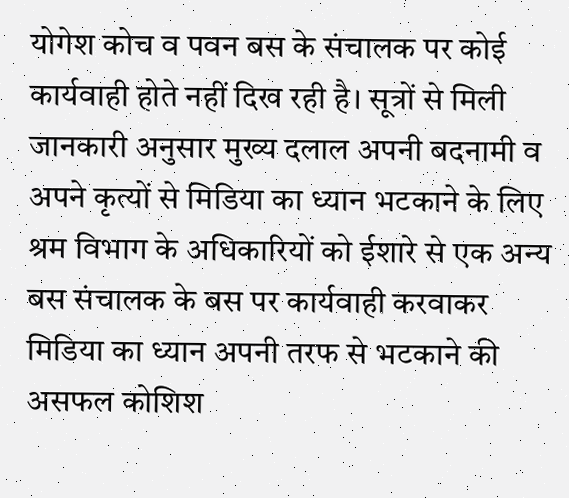योगेश कोच व पवन बस के संचालक पर कोई कार्यवाही होते नहीं दिख रही है। सूत्रों से मिली जानकारी अनुसार मुख्य दलाल अपनी बदनामी व अपने कृत्यों से मिडिया का ध्यान भटकाने के लिए श्रम विभाग के अधिकारियों को ईशारे से एक अन्य बस संचालक के बस पर कार्यवाही करवाकर मिडिया का ध्यान अपनी तरफ से भटकाने की असफल कोशिश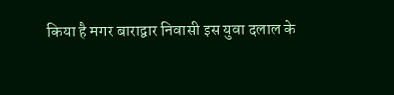किया है मगर बाराद्वार निवासी इस युवा दलाल के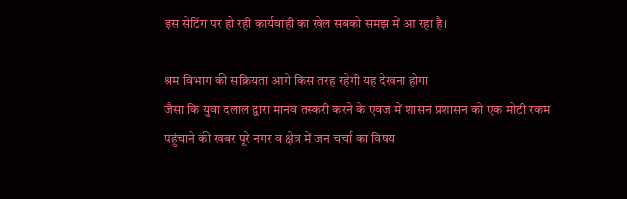इस सेटिंग पर हो रही कार्यवाही का खेल सबको समझ में आ रहा है।

श्रम विभाग की सक्रियता आगे किस तरह रहेगी यह देखना होगा
जैसा कि युवा दलाल द्वारा मानव तस्करी करने के एवज में शासन प्रशासन को एक मोटी रकम पहुंचाने की खबर पूरे नगर व क्षेत्र में जन चर्चा का विषय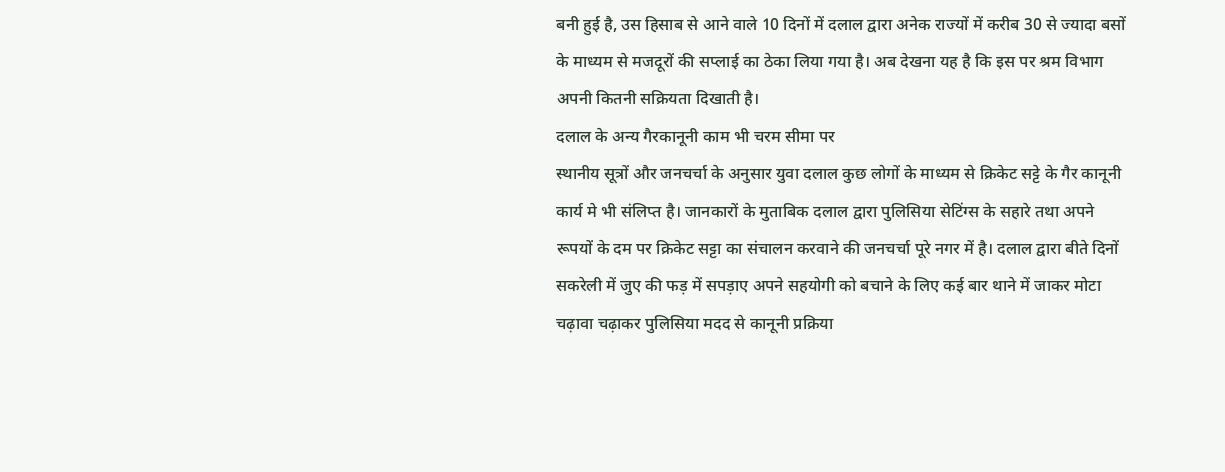बनी हुई है, उस हिसाब से आने वाले 10 दिनों में दलाल द्वारा अनेक राज्यों में करीब 30 से ज्यादा बसों के माध्यम से मजदूरों की सप्लाई का ठेका लिया गया है। अब देखना यह है कि इस पर श्रम विभाग अपनी कितनी सक्रियता दिखाती है।
दलाल के अन्य गैरकानूनी काम भी चरम सीमा पर
स्थानीय सूत्रों और जनचर्चा के अनुसार युवा दलाल कुछ लोगों के माध्यम से क्रिकेट सट्टे के गैर कानूनी कार्य मे भी संलिप्त है। जानकारों के मुताबिक दलाल द्वारा पुलिसिया सेटिंग्स के सहारे तथा अपने रूपयों के दम पर क्रिकेट सट्टा का संचालन करवाने की जनचर्चा पूरे नगर में है। दलाल द्वारा बीते दिनों सकरेली में जुए की फड़ में सपड़ाए अपने सहयोगी को बचाने के लिए कई बार थाने में जाकर मोटा चढ़ावा चढ़ाकर पुलिसिया मदद से कानूनी प्रक्रिया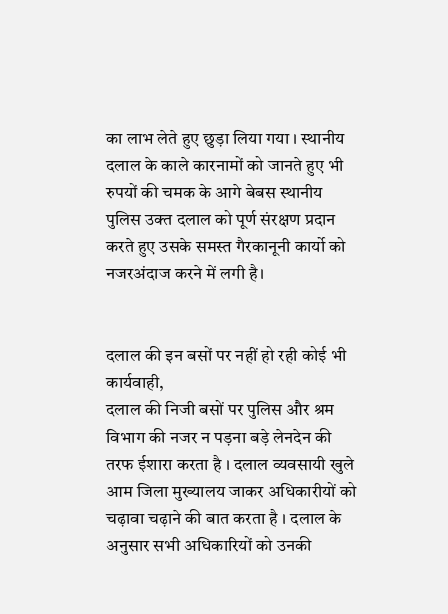का लाभ लेते हुए छुड़ा लिया गया । स्थानीय दलाल के काले कारनामों को जानते हुए भी रुपयों की चमक के आगे बेबस स्थानीय पुलिस उक्त दलाल को पूर्ण संरक्षण प्रदान करते हुए उसके समस्त गैरकानूनी कार्यो को नजरअंदाज करने में लगी है।


दलाल की इन बसों पर नहीं हो रही कोई भी कार्यवाही,
दलाल की निजी बसों पर पुलिस और श्रम विभाग की नजर न पड़ना बड़े लेनदेन की तरफ ईशारा करता है । दलाल व्यवसायी खुले आम जिला मुख्यालय जाकर अधिकारीयों को चढ़ावा चढ़ाने की बात करता है । दलाल के अनुसार सभी अधिकारियों को उनकी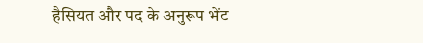हैसियत और पद के अनुरूप भेंट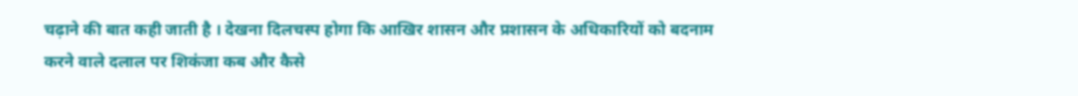चढ़ाने की बात कही जाती है । देखना दिलचस्प होगा कि आखिर शासन और प्रशासन के अधिकारियों को बदनाम करने वाले दलाल पर शिकंजा कब और कैसे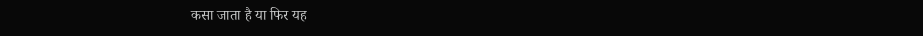कसा जाता है या फिर यह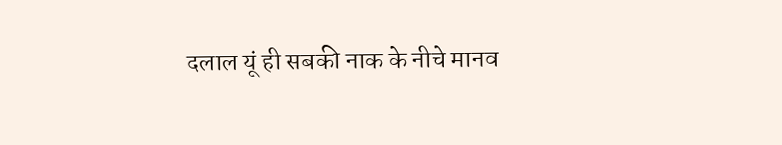दलाल यूं ही सबकी नाक के नीचे मानव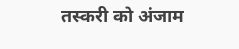तस्करी को अंजाम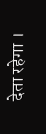देता रहेगा ।